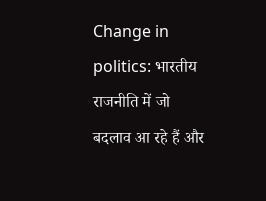Change in politics: भारतीय राजनीति में जो बदलाव आ रहे हैं और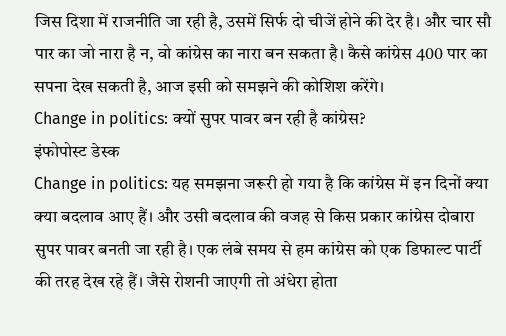जिस दिशा में राजनीति जा रही है, उसमें सिर्फ दो चीजें होने की देर है। और चार सौ पार का जो नारा है न, वो कांग्रेस का नारा बन सकता है। कैसे कांग्रेस 400 पार का सपना देख सकती है, आज इसी को समझने की कोशिश करेंगे।
Change in politics: क्यों सुपर पावर बन रही है कांग्रेस?
इंफोपोस्ट डेस्क
Change in politics: यह समझना जरूरी हो गया है कि कांग्रेस में इन दिनों क्या क्या बदलाव आए हैं। और उसी बदलाव की वजह से किस प्रकार कांग्रेस दोबारा सुपर पावर बनती जा रही है। एक लंबे समय से हम कांग्रेस को एक डिफाल्ट पार्टी की तरह देख रहे हैं। जैसे रोशनी जाएगी तो अंधेरा होता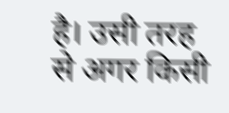है। उसी तरह से अगर किसी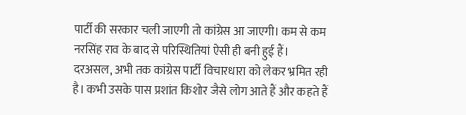पार्टी की सरकार चली जाएगी तो कांग्रेस आ जाएगी। कम से कम नरसिंह राव के बाद से परिस्थितियां ऐसी ही बनी हुई हैं।
दरअसल, अभी तक कांग्रेस पार्टी विचारधारा को लेकर भ्रमित रही है। कभी उसके पास प्रशांत किशोर जैसे लोग आते हैं और कहते हैं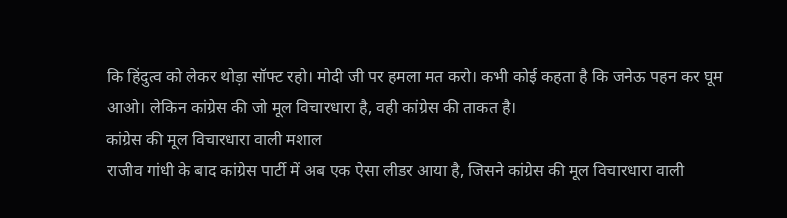कि हिंदुत्व को लेकर थोड़ा सॉफ्ट रहो। मोदी जी पर हमला मत करो। कभी कोई कहता है कि जनेऊ पहन कर घूम आओ। लेकिन कांग्रेस की जो मूल विचारधारा है, वही कांग्रेस की ताकत है।
कांग्रेस की मूल विचारधारा वाली मशाल
राजीव गांधी के बाद कांग्रेस पार्टी में अब एक ऐसा लीडर आया है, जिसने कांग्रेस की मूल विचारधारा वाली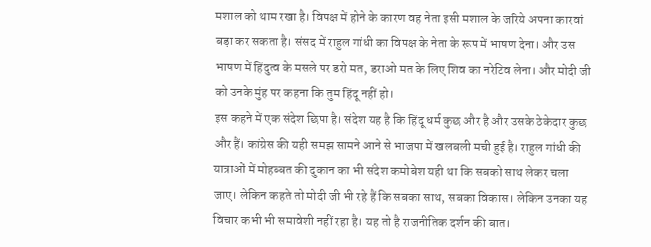मशाल को थाम रखा है। विपक्ष में होने के कारण वह नेता इसी मशाल के जरिये अपना कारवां बड़ा कर सकता है। संसद में राहुल गांधी का विपक्ष के नेता के रूप में भाषण देना। और उस भाषण में हिंदुत्व के मसले पर डरो मत, डराओ मत के लिए शिव का नरेटिव लेना। और मोदी जी को उनके मुंह पर कहना कि तुम हिंदू नहीं हो।
इस कहने में एक संदेश छिपा है। संदेश यह है कि हिंदू धर्म कुछ और है और उसके ठेकेदार कुछ और हैं। कांग्रेस की यही समझ सामने आने से भाजपा में खलबली मची हुई है। राहुल गांधी की यात्राओं में मोहब्बत की दुकान का भी संदेश कमोबेश यही था कि सबको साथ लेकर चला जाए। लेकिन कहते तो मोदी जी भी रहे हैं कि सबका साथ, सबका विकास। लेकिन उनका यह विचार कभी भी समावेशी नहीं रहा है। यह तो है राजनीतिक दर्शन की बात।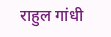राहुल गांधी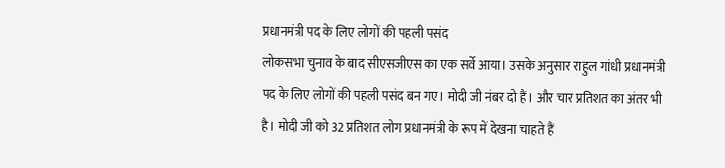प्रधानमंत्री पद के लिए लोगों की पहली पसंद
लोकसभा चुनाव के बाद सीएसजीएस का एक सर्वे आया। उसके अनुसार राहुल गांधी प्रधानमंत्री पद के लिए लोगों की पहली पसंद बन गए। मोदी जी नंबर दो हैं। और चार प्रतिशत का अंतर भी है। मोदी जी को 32 प्रतिशत लोग प्रधानमंत्री के रूप में देखना चाहते हैं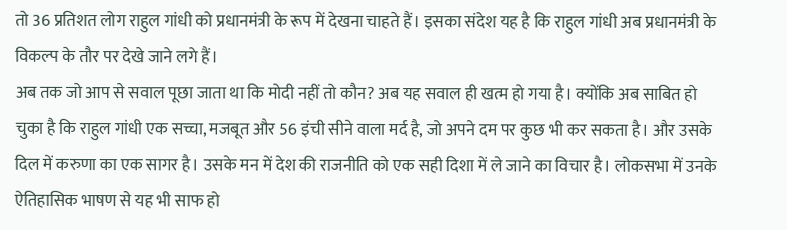तो 36 प्रतिशत लोग राहुल गांधी को प्रधानमंत्री के रूप में देखना चाहते हैं। इसका संदेश यह है कि राहुल गांधी अब प्रधानमंत्री के विकल्प के तौर पर देखे जाने लगे हैं।
अब तक जो आप से सवाल पूछा जाता था कि मोदी नहीं तो कौन? अब यह सवाल ही खत्म हो गया है। क्योंकि अब साबित हो चुका है कि राहुल गांधी एक सच्चा, मजबूत और 56 इंची सीने वाला मर्द है, जो अपने दम पर कुछ भी कर सकता है। और उसके दिल में करुणा का एक सागर है। उसके मन में देश की राजनीति को एक सही दिशा में ले जाने का विचार है। लोकसभा में उनके ऐतिहासिक भाषण से यह भी साफ हो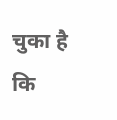चुका है कि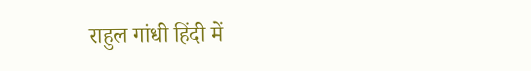राहुल गांधी हिंदी में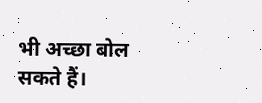भी अच्छा बोल सकते हैं।